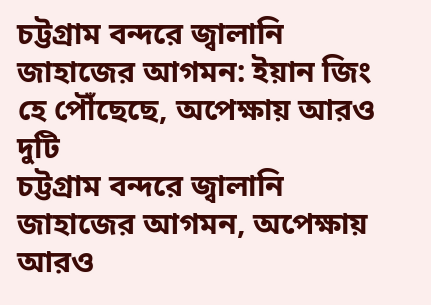চট্টগ্রাম বন্দরে জ্বালানি জাহাজের আগমন: ইয়ান জিং হে পৌঁছেছে, অপেক্ষায় আরও দুটি
চট্টগ্রাম বন্দরে জ্বালানি জাহাজের আগমন, অপেক্ষায় আরও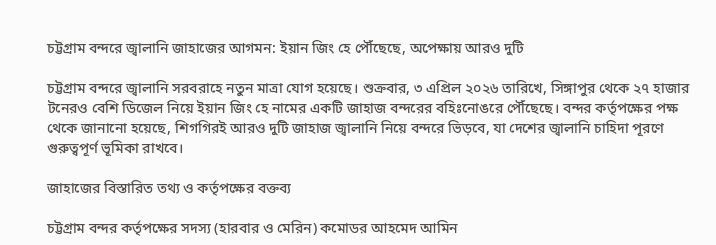চট্টগ্রাম বন্দরে জ্বালানি জাহাজের আগমন: ইয়ান জিং হে পৌঁছেছে, অপেক্ষায় আরও দুটি

চট্টগ্রাম বন্দরে জ্বালানি সরবরাহে নতুন মাত্রা যোগ হয়েছে। শুক্রবার, ৩ এপ্রিল ২০২৬ তারিখে, সিঙ্গাপুর থেকে ২৭ হাজার টনেরও বেশি ডিজেল নিয়ে ইয়ান জিং হে নামের একটি জাহাজ বন্দরের বহিঃনোঙরে পৌঁছেছে। বন্দর কর্তৃপক্ষের পক্ষ থেকে জানানো হয়েছে, শিগগিরই আরও দুটি জাহাজ জ্বালানি নিয়ে বন্দরে ভিড়বে, যা দেশের জ্বালানি চাহিদা পূরণে গুরুত্বপূর্ণ ভূমিকা রাখবে।

জাহাজের বিস্তারিত তথ্য ও কর্তৃপক্ষের বক্তব্য

চট্টগ্রাম বন্দর কর্তৃপক্ষের সদস্য (হারবার ও মেরিন) কমোডর আহমেদ আমিন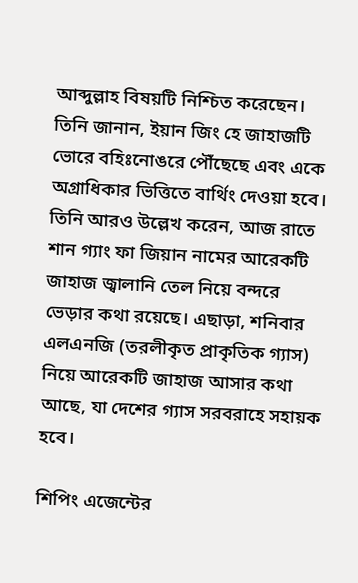আব্দুল্লাহ বিষয়টি নিশ্চিত করেছেন। তিনি জানান, ইয়ান জিং হে জাহাজটি ভোরে বহিঃনোঙরে পৌঁছেছে এবং একে অগ্রাধিকার ভিত্তিতে বার্থিং দেওয়া হবে। তিনি আরও উল্লেখ করেন, আজ রাতে শান গ্যাং ফা জিয়ান নামের আরেকটি জাহাজ জ্বালানি তেল নিয়ে বন্দরে ভেড়ার কথা রয়েছে। এছাড়া, শনিবার এলএনজি (তরলীকৃত প্রাকৃতিক গ্যাস) নিয়ে আরেকটি জাহাজ আসার কথা আছে, যা দেশের গ্যাস সরবরাহে সহায়ক হবে।

শিপিং এজেন্টের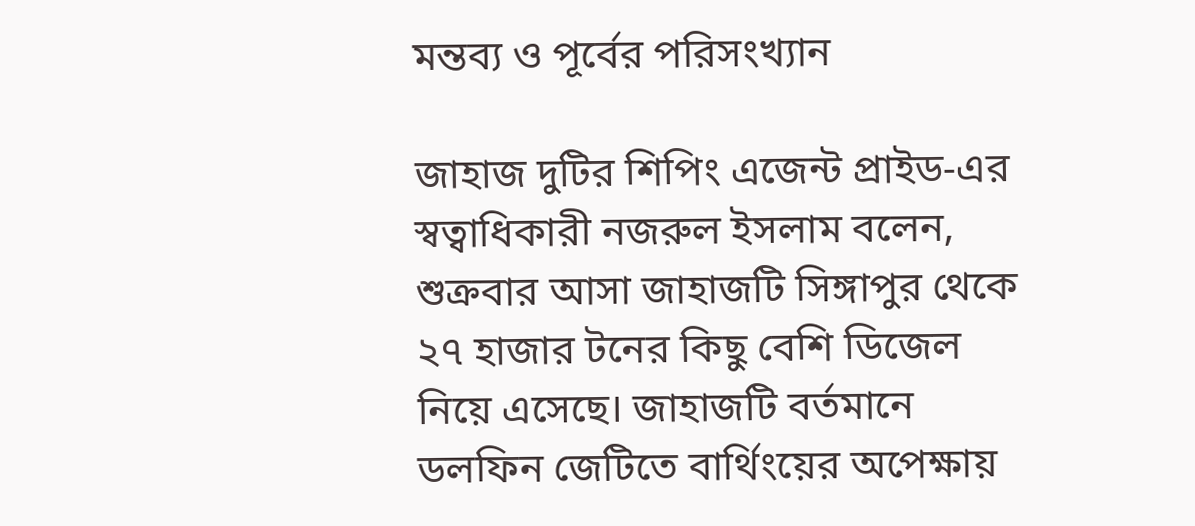মন্তব্য ও পূর্বের পরিসংখ্যান

জাহাজ দুটির শিপিং এজেন্ট প্রাইড-এর স্বত্বাধিকারী নজরুল ইসলাম বলেন, শুক্রবার আসা জাহাজটি সিঙ্গাপুর থেকে ২৭ হাজার টনের কিছু বেশি ডিজেল নিয়ে এসেছে। জাহাজটি বর্তমানে ডলফিন জেটিতে বার্থিংয়ের অপেক্ষায়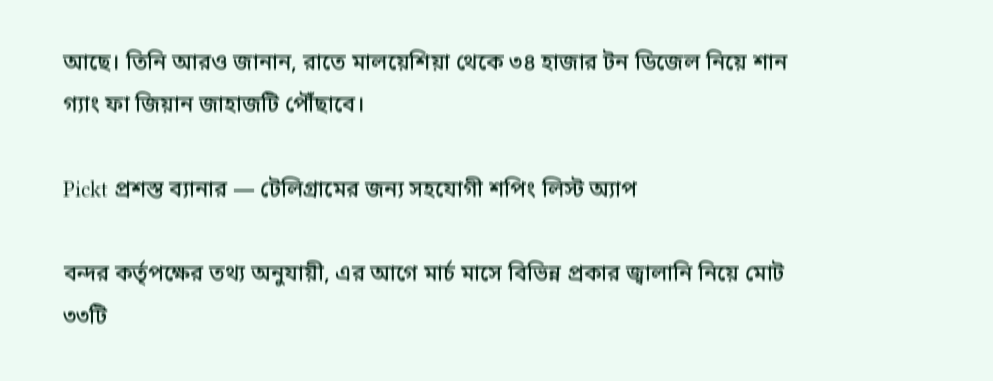আছে। তিনি আরও জানান, রাতে মালয়েশিয়া থেকে ৩৪ হাজার টন ডিজেল নিয়ে শান গ্যাং ফা জিয়ান জাহাজটি পৌঁছাবে।

Pickt প্রশস্ত ব্যানার — টেলিগ্রামের জন্য সহযোগী শপিং লিস্ট অ্যাপ

বন্দর কর্তৃপক্ষের তথ্য অনুযায়ী, এর আগে মার্চ মাসে বিভিন্ন প্রকার জ্বালানি নিয়ে মোট ৩৩টি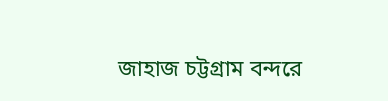জাহাজ চট্টগ্রাম বন্দরে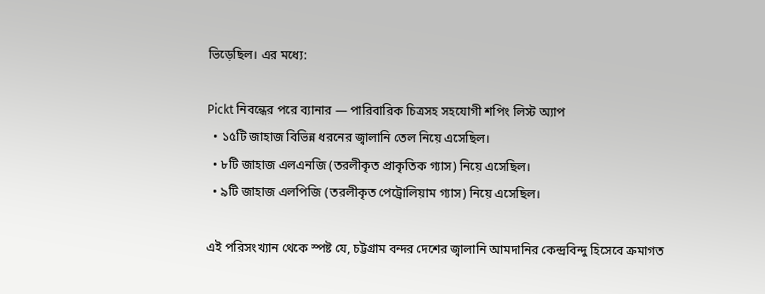ভিড়েছিল। এর মধ্যে:

Pickt নিবন্ধের পরে ব্যানার — পারিবারিক চিত্রসহ সহযোগী শপিং লিস্ট অ্যাপ
  • ১৫টি জাহাজ বিভিন্ন ধরনের জ্বালানি তেল নিয়ে এসেছিল।
  • ৮টি জাহাজ এলএনজি (তরলীকৃত প্রাকৃতিক গ্যাস) নিয়ে এসেছিল।
  • ৯টি জাহাজ এলপিজি (তরলীকৃত পেট্রোলিয়াম গ্যাস) নিয়ে এসেছিল।

এই পরিসংখ্যান থেকে স্পষ্ট যে, চট্টগ্রাম বন্দর দেশের জ্বালানি আমদানির কেন্দ্রবিন্দু হিসেবে ক্রমাগত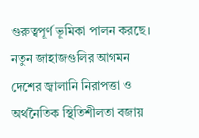গুরুত্বপূর্ণ ভূমিকা পালন করছে। নতুন জাহাজগুলির আগমন দেশের জ্বালানি নিরাপত্তা ও অর্থনৈতিক স্থিতিশীলতা বজায়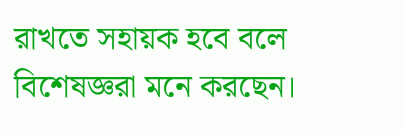রাখতে সহায়ক হবে বলে বিশেষজ্ঞরা মনে করছেন।